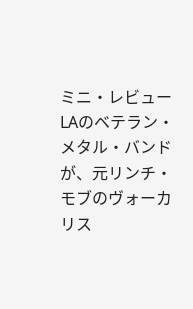ミニ・レビュー
LAのベテラン・メタル・バンドが、元リンチ・モブのヴォーカリス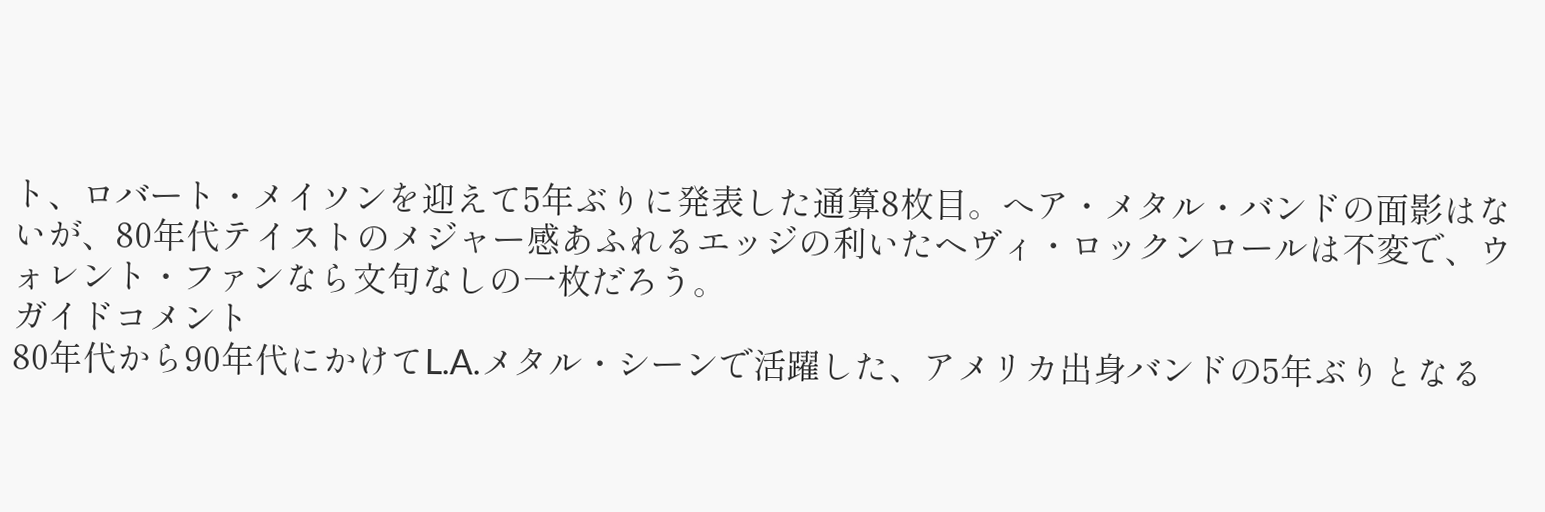ト、ロバート・メイソンを迎えて5年ぶりに発表した通算8枚目。へア・メタル・バンドの面影はないが、80年代テイストのメジャー感あふれるエッジの利いたヘヴィ・ロックンロールは不変で、ウォレント・ファンなら文句なしの一枚だろう。
ガイドコメント
80年代から90年代にかけてL.A.メタル・シーンで活躍した、アメリカ出身バンドの5年ぶりとなる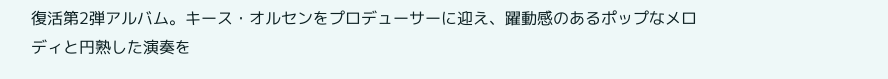復活第2弾アルバム。キース・オルセンをプロデューサーに迎え、躍動感のあるポップなメロディと円熟した演奏を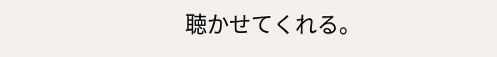聴かせてくれる。